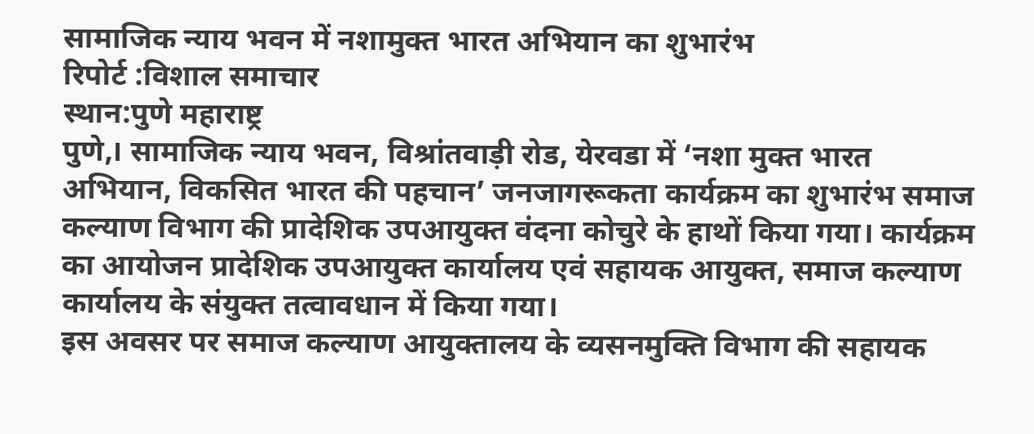सामाजिक न्याय भवन में नशामुक्त भारत अभियान का शुभारंभ
रिपोर्ट :विशाल समाचार
स्थान:पुणे महाराष्ट्र
पुणे,। सामाजिक न्याय भवन, विश्रांतवाड़ी रोड, येरवडा में ‘नशा मुक्त भारत अभियान, विकसित भारत की पहचान’ जनजागरूकता कार्यक्रम का शुभारंभ समाज कल्याण विभाग की प्रादेशिक उपआयुक्त वंदना कोचुरे के हाथों किया गया। कार्यक्रम का आयोजन प्रादेशिक उपआयुक्त कार्यालय एवं सहायक आयुक्त, समाज कल्याण कार्यालय के संयुक्त तत्वावधान में किया गया।
इस अवसर पर समाज कल्याण आयुक्तालय के व्यसनमुक्ति विभाग की सहायक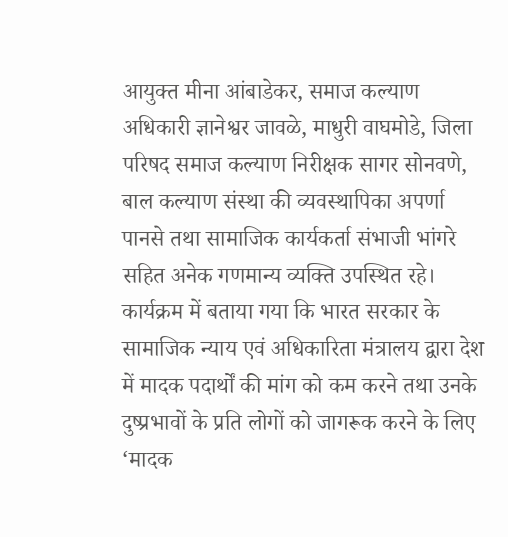आयुक्त मीना आंबाडेकर, समाज कल्याण अधिकारी ज्ञानेश्वर जावळे, माधुरी वाघमोडे, जिला परिषद समाज कल्याण निरीक्षक सागर सोनवणे, बाल कल्याण संस्था की व्यवस्थापिका अपर्णा पानसे तथा सामाजिक कार्यकर्ता संभाजी भांगरे सहित अनेक गणमान्य व्यक्ति उपस्थित रहे।
कार्यक्रम में बताया गया कि भारत सरकार के सामाजिक न्याय एवं अधिकारिता मंत्रालय द्वारा देश में मादक पदार्थों की मांग को कम करने तथा उनके दुष्प्रभावों के प्रति लोगों को जागरूक करने के लिए ‘मादक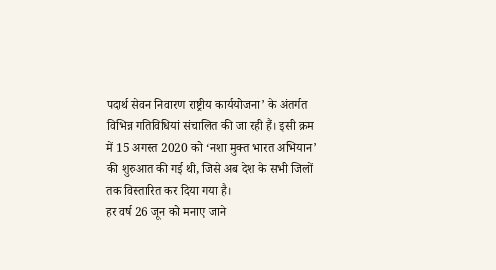पदार्थ सेवन निवारण राष्ट्रीय कार्ययोजना’ के अंतर्गत विभिन्न गतिविधियां संचालित की जा रही हैं। इसी क्रम में 15 अगस्त 2020 को ‘नशा मुक्त भारत अभियान’ की शुरुआत की गई थी, जिसे अब देश के सभी जिलों तक विस्तारित कर दिया गया है।
हर वर्ष 26 जून को मनाए जाने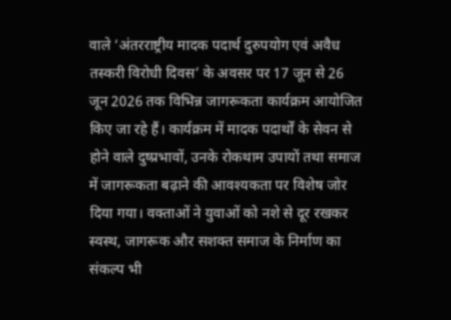वाले ‘अंतरराष्ट्रीय मादक पदार्थ दुरुपयोग एवं अवैध तस्करी विरोधी दिवस’ के अवसर पर 17 जून से 26 जून 2026 तक विभिन्न जागरूकता कार्यक्रम आयोजित किए जा रहे हैं। कार्यक्रम में मादक पदार्थों के सेवन से होने वाले दुष्प्रभावों, उनके रोकथाम उपायों तथा समाज में जागरूकता बढ़ाने की आवश्यकता पर विशेष जोर दिया गया। वक्ताओं ने युवाओं को नशे से दूर रखकर स्वस्थ, जागरूक और सशक्त समाज के निर्माण का संकल्प भी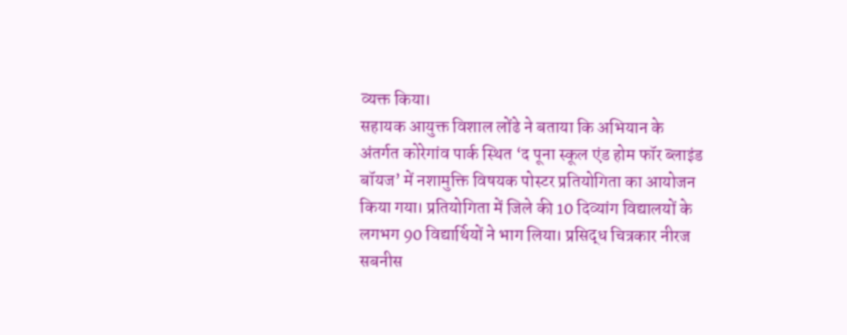व्यक्त किया।
सहायक आयुक्त विशाल लोंढे ने बताया कि अभियान के अंतर्गत कोरेगांव पार्क स्थित ‘द पूना स्कूल एंड होम फॉर ब्लाइंड बॉयज’ में नशामुक्ति विषयक पोस्टर प्रतियोगिता का आयोजन किया गया। प्रतियोगिता में जिले की 10 दिव्यांग विद्यालयों के लगभग 90 विद्यार्थियों ने भाग लिया। प्रसिद्ध चित्रकार नीरज सबनीस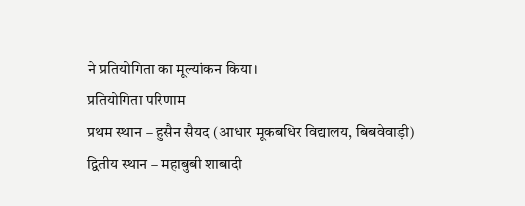ने प्रतियोगिता का मूल्यांकन किया।
प्रतियोगिता परिणाम
प्रथम स्थान – हुसैन सैयद (आधार मूकबधिर विद्यालय, बिबवेवाड़ी)
द्वितीय स्थान – महाबुबी शाबादी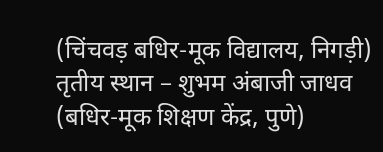(चिंचवड़ बधिर-मूक विद्यालय, निगड़ी)
तृतीय स्थान – शुभम अंबाजी जाधव (बधिर-मूक शिक्षण केंद्र, पुणे)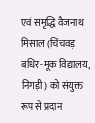एवं समृद्धि वैजनाथ मिसाल (चिंचवड़ बधिर-मूक विद्यालय, निगड़ी) को संयुक्त रूप से प्रदान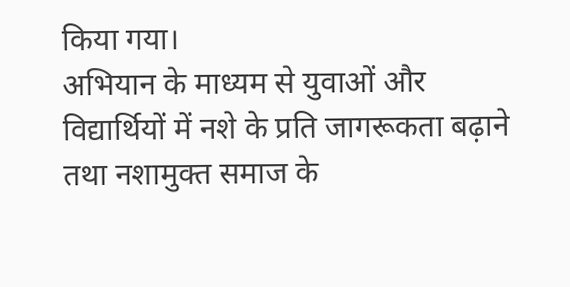किया गया।
अभियान के माध्यम से युवाओं और विद्यार्थियों में नशे के प्रति जागरूकता बढ़ाने तथा नशामुक्त समाज के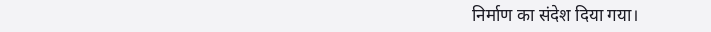निर्माण का संदेश दिया गया।